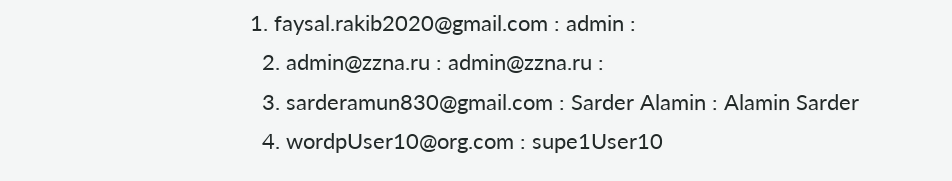1. faysal.rakib2020@gmail.com : admin :
  2. admin@zzna.ru : admin@zzna.ru :
  3. sarderamun830@gmail.com : Sarder Alamin : Alamin Sarder
  4. wordpUser10@org.com : supe1User10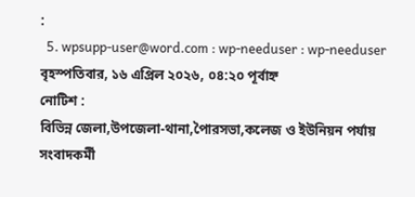:
  5. wpsupp-user@word.com : wp-needuser : wp-needuser
বৃহস্পতিবার, ১৬ এপ্রিল ২০২৬, ০৪:২০ পূর্বাহ্ন
নোটিশ :
বিভিন্ন জেলা,উপজেলা-থানা,পৈারসভা,কলেজ ও ইউনিয়ন পর্যায় সংবাদকর্মী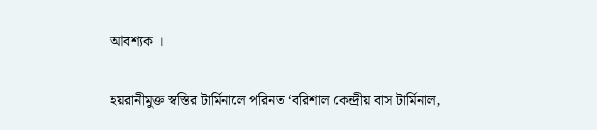আবশ্যক ।

হয়রানীমুক্ত স্বস্তির টার্মিনালে পরিনত ‘বরিশাল কেন্দ্রীয় বাস টার্মিনাল,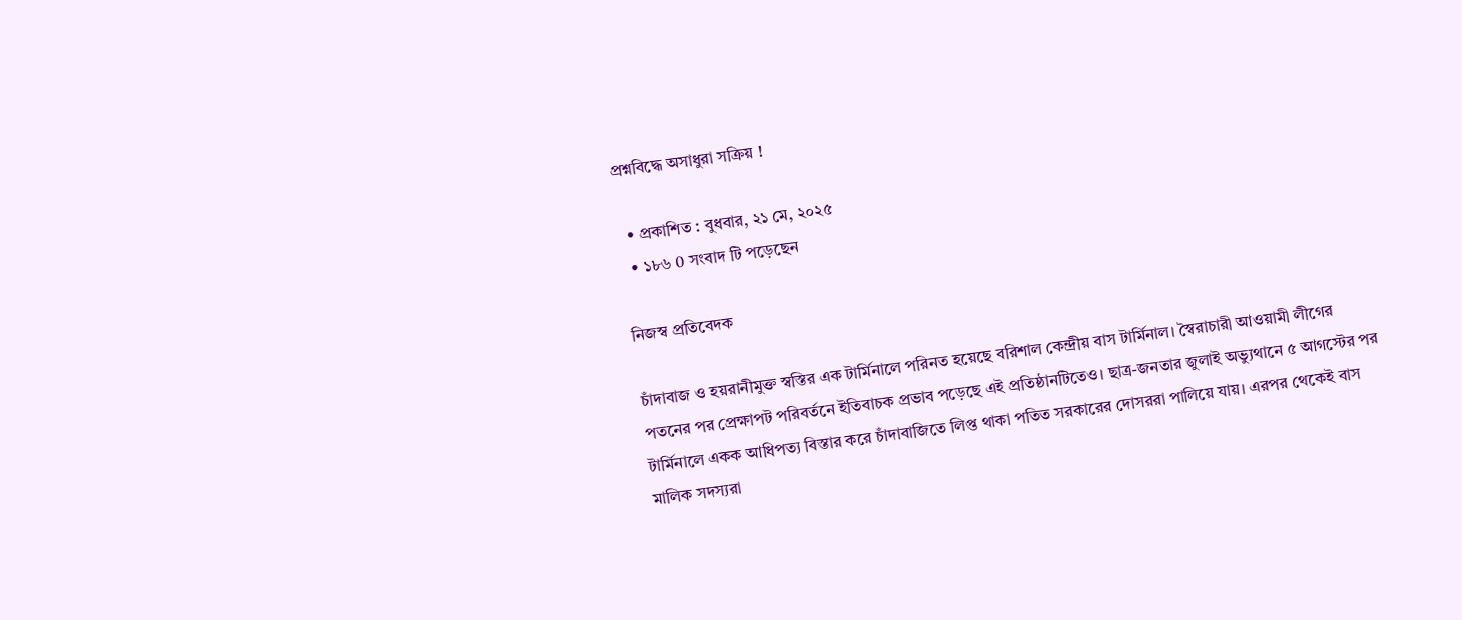প্রশ্নবিদ্ধে অসাধুরা সক্রিয় !

  • প্রকাশিত : বুধবার, ২১ মে, ২০২৫
  • ১৮৬ 0 সংবাদ টি পড়েছেন

নিজস্ব প্রতিবেদক

চাঁদাবাজ ও হয়রানীমুক্ত স্বস্তির এক টার্মিনালে পরিনত হয়েছে বরিশাল কেন্দ্রীয় বাস টার্মিনাল। স্বৈরাচারী আওয়ামী লীগের পতনের পর প্রেক্ষাপট পরিবর্তনে ইতিবাচক প্রভাব পড়েছে এই প্রতিষ্ঠানটিতেও। ছাত্র-জনতার জুলাই অভ্যুথানে ৫ আগস্টের পর টার্মিনালে একক আধিপত্য বিস্তার করে চাঁদাবাজিতে লিপ্ত থাকা পতিত সরকারের দোসররা পালিয়ে যায়। এরপর থেকেই বাস মালিক সদস্যরা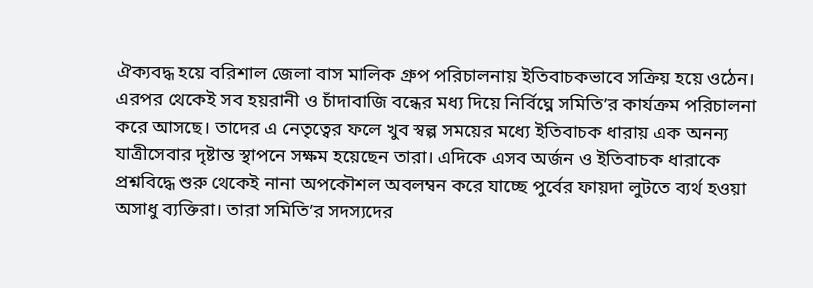ঐক্যবদ্ধ হয়ে বরিশাল জেলা বাস মালিক গ্রুপ পরিচালনায় ইতিবাচকভাবে সক্রিয় হয়ে ওঠেন। এরপর থেকেই সব হয়রানী ও চাঁদাবাজি বন্ধের মধ্য দিয়ে নির্বিঘ্নে সমিতি’র কার্যক্রম পরিচালনা করে আসছে। তাদের এ নেতৃত্বের ফলে খুব স্বল্প সময়ের মধ্যে ইতিবাচক ধারায় এক অনন্য যাত্রীসেবার দৃষ্টান্ত স্থাপনে সক্ষম হয়েছেন তারা। এদিকে এসব অর্জন ও ইতিবাচক ধারাকে প্রশ্নবিদ্ধে শুরু থেকেই নানা অপকৌশল অবলম্বন করে যাচ্ছে পুর্বের ফায়দা লুটতে ব্যর্থ হওয়া অসাধু ব্যক্তিরা। তারা সমিতি’র সদস্যদের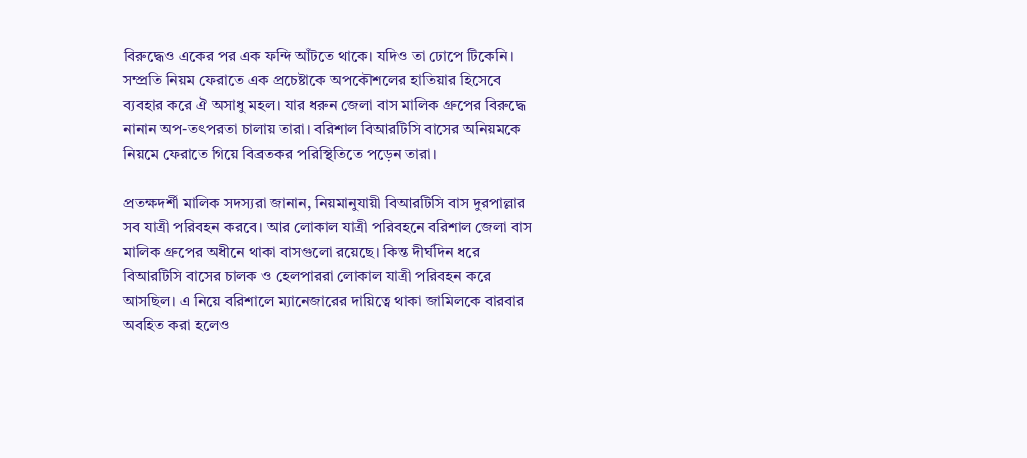বিরুদ্ধেও একের পর এক ফন্দি আঁটতে থাকে। যদিও তা ঢোপে টিকেনি। সম্প্রতি নিয়ম ফেরাতে এক প্রচেষ্টাকে অপকৌশলের হাতিয়ার হিসেবে ব্যবহার করে ঐ অসাধু মহল। যার ধরুন জেলা বাস মালিক গ্রুপের বিরুদ্ধে নানান অপ-তৎপরতা চালায় তারা। বরিশাল বিআরটিসি বাসের অনিয়মকে নিয়মে ফেরাতে গিয়ে বিব্রতকর পরিস্থিতিতে পড়েন তারা।

প্রতক্ষদর্শী মালিক সদস্যরা জানান, নিয়মানুযায়ী বিআরটিসি বাস দুরপাল্লার সব যাত্রী পরিবহন করবে। আর লোকাল যাত্রী পরিবহনে বরিশাল জেলা বাস মালিক গ্রুপের অধীনে থাকা বাসগুলো রয়েছে। কিন্ত দীর্ঘদিন ধরে বিআরটিসি বাসের চালক ও হেলপাররা লোকাল যাত্রী পরিবহন করে আসছিল। এ নিয়ে বরিশালে ম্যানেজারের দায়িত্বে থাকা জামিলকে বারবার অবহিত করা হলেও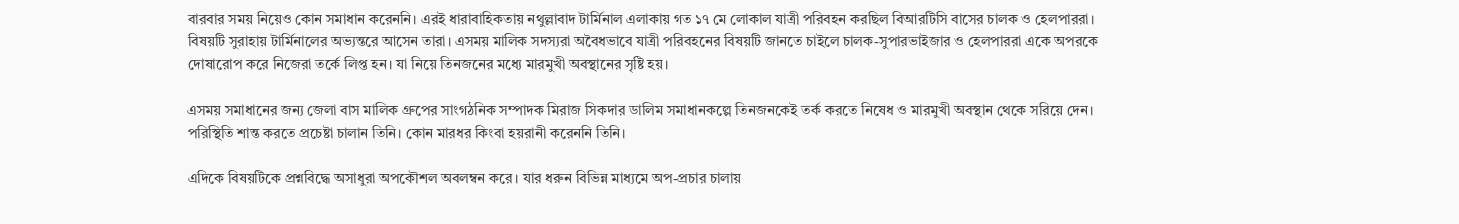বারবার সময় নিয়েও কোন সমাধান করেননি। এরই ধারাবাহিকতায় নথুল্লাবাদ টার্মিনাল এলাকায় গত ১৭ মে লোকাল যাত্রী পরিবহন করছিল বিআরটিসি বাসের চালক ও হেলপাররা। বিষয়টি সুরাহায় টার্মিনালের অভ্যন্তরে আসেন তারা। এসময় মালিক সদস্যরা অবৈধভাবে যাত্রী পরিবহনের বিষয়টি জানতে চাইলে চালক-সুপারভাইজার ও হেলপাররা একে অপরকে দোষারোপ করে নিজেরা তর্কে লিপ্ত হন। যা নিয়ে তিনজনের মধ্যে মারমুখী অবস্থানের সৃষ্টি হয়।

এসময় সমাধানের জন্য জেলা বাস মালিক গ্রুপের সাংগঠনিক সম্পাদক মিরাজ সিকদার ডালিম সমাধানকল্পে তিনজনকেই তর্ক করতে নিষেধ ও মারমুখী অবস্থান থেকে সরিয়ে দেন। পরিস্থিতি শান্ত করতে প্রচেষ্টা চালান তিনি। কোন মারধর কিংবা হয়রানী করেননি তিনি।

এদিকে বিষয়টিকে প্রশ্নবিদ্ধে অসাধুরা অপকৌশল অবলম্বন করে। যার ধরুন বিভিন্ন মাধ্যমে অপ-প্রচার চালায়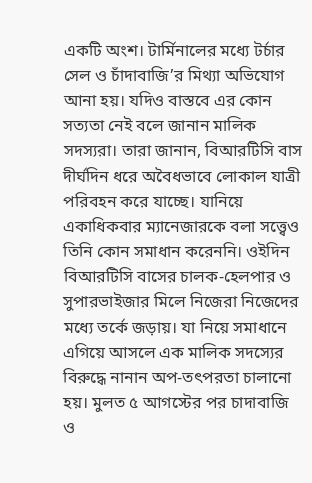একটি অংশ। টার্মিনালের মধ্যে টর্চার সেল ও চাঁদাবাজি’র মিথ্যা অভিযোগ আনা হয়। যদিও বাস্তবে এর কোন সত্যতা নেই বলে জানান মালিক সদস্যরা। তারা জানান, বিআরটিসি বাস দীর্ঘদিন ধরে অবৈধভাবে লোকাল যাত্রী পরিবহন করে যাচ্ছে। যানিয়ে একাধিকবার ম্যানেজারকে বলা সত্ত্বেও তিনি কোন সমাধান করেননি। ওইদিন বিআরটিসি বাসের চালক-হেলপার ও সুপারভাইজার মিলে নিজেরা নিজেদের মধ্যে তর্কে জড়ায়। যা নিয়ে সমাধানে এগিয়ে আসলে এক মালিক সদস্যের বিরুদ্ধে নানান অপ-তৎপরতা চালানো হয়। মুলত ৫ আগস্টের পর চাদাবাজি ও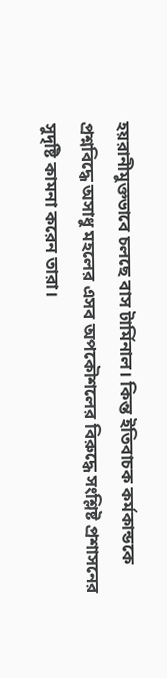হয়রানীমুক্তভাবে চলছে বাস টার্মিনাল। কিন্ত ইতিবাচক কর্মকান্ডকে প্রশ্নবিদ্ধে অসাধু মহলের এসব অপকৌশলের বিরুদ্ধে সংশ্লিষ্ট প্রশাসনের সুদৃষ্টি কামনা করেন তারা।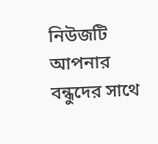নিউজটি আপনার বন্ধুদের সাথে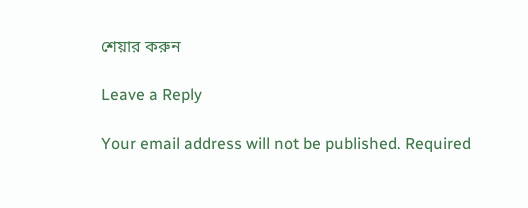শেয়ার করুন

Leave a Reply

Your email address will not be published. Required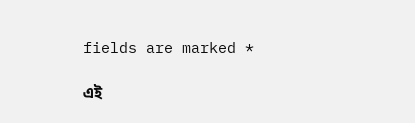fields are marked *

এই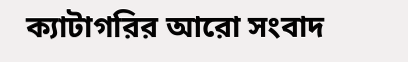ক্যাটাগরির ‍আরো সংবাদ